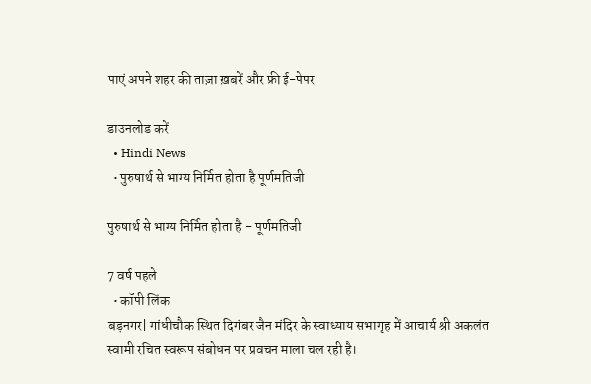पाएं अपने शहर की ताज़ा ख़बरें और फ्री ई-पेपर

डाउनलोड करें
  • Hindi News
  • पुरुषार्थ से भाग्य निर्मित होता है पूर्णमतिजी

पुरुषार्थ से भाग्य निर्मित होता है - पूर्णमतिजी

7 वर्ष पहले
  • कॉपी लिंक
बड़नगर| गांधीचौक स्थित दिगंबर जैन मंदिर के स्वाध्याय सभागृह में आचार्य श्री अकलंत स्वामी रचित स्वरूप संबोधन पर प्रवचन माला चल रही है।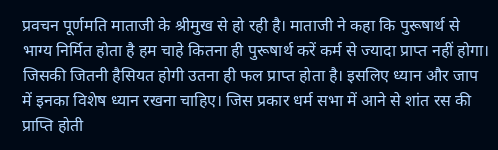प्रवचन पूर्णमति माताजी के श्रीमुख से हो रही है। माताजी ने कहा कि पुरूषार्थ से भाग्य निर्मित होता है हम चाहे कितना ही पुरूषार्थ करें कर्म से ज्यादा प्राप्त नहीं होगा। जिसकी जितनी हैसियत होगी उतना ही फल प्राप्त होता है। इसलिए ध्यान और जाप में इनका विशेष ध्यान रखना चाहिए। जिस प्रकार धर्म सभा में आने से शांत रस की प्राप्ति होती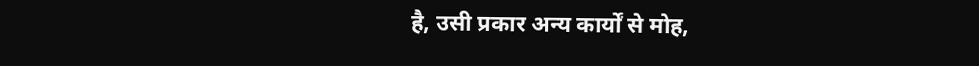है, उसी प्रकार अन्य कार्यों से मोह,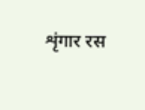शृंगार रस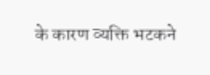के कारण व्यक्ति भटकने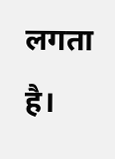लगता है।